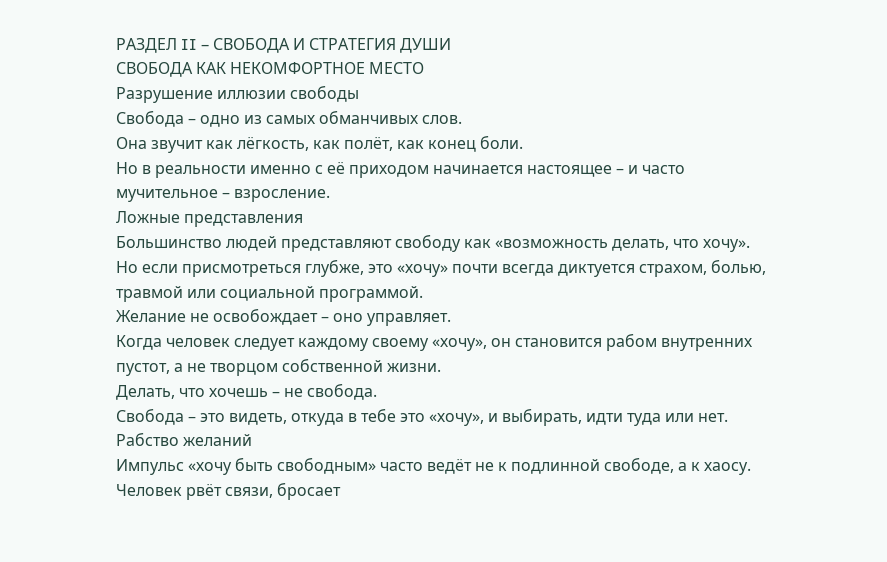РАЗДЕЛ II – СВОБОДА И СТРАТЕГИЯ ДУШИ
СВОБОДА КАК НЕКОМФОРТНОЕ МЕСТО
Разрушение иллюзии свободы
Свобода – одно из самых обманчивых слов.
Она звучит как лёгкость, как полёт, как конец боли.
Но в реальности именно с её приходом начинается настоящее – и часто мучительное – взросление.
Ложные представления
Большинство людей представляют свободу как «возможность делать, что хочу».
Но если присмотреться глубже, это «хочу» почти всегда диктуется страхом, болью, травмой или социальной программой.
Желание не освобождает – оно управляет.
Когда человек следует каждому своему «хочу», он становится рабом внутренних пустот, а не творцом собственной жизни.
Делать, что хочешь – не свобода.
Свобода – это видеть, откуда в тебе это «хочу», и выбирать, идти туда или нет.
Рабство желаний
Импульс «хочу быть свободным» часто ведёт не к подлинной свободе, а к хаосу.
Человек рвёт связи, бросает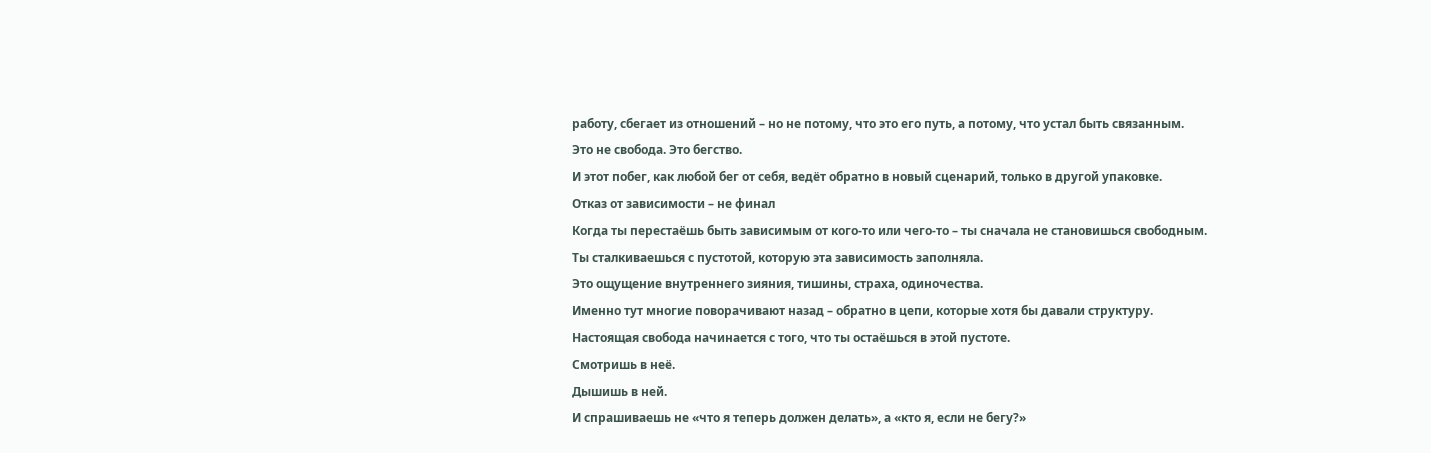работу, сбегает из отношений – но не потому, что это его путь, а потому, что устал быть связанным.
Это не свобода. Это бегство.
И этот побег, как любой бег от себя, ведёт обратно в новый сценарий, только в другой упаковке.
Отказ от зависимости – не финал
Когда ты перестаёшь быть зависимым от кого-то или чего-то – ты сначала не становишься свободным.
Ты сталкиваешься с пустотой, которую эта зависимость заполняла.
Это ощущение внутреннего зияния, тишины, страха, одиночества.
Именно тут многие поворачивают назад – обратно в цепи, которые хотя бы давали структуру.
Настоящая свобода начинается с того, что ты остаёшься в этой пустоте.
Смотришь в неё.
Дышишь в ней.
И спрашиваешь не «что я теперь должен делать», а «кто я, если не бегу?»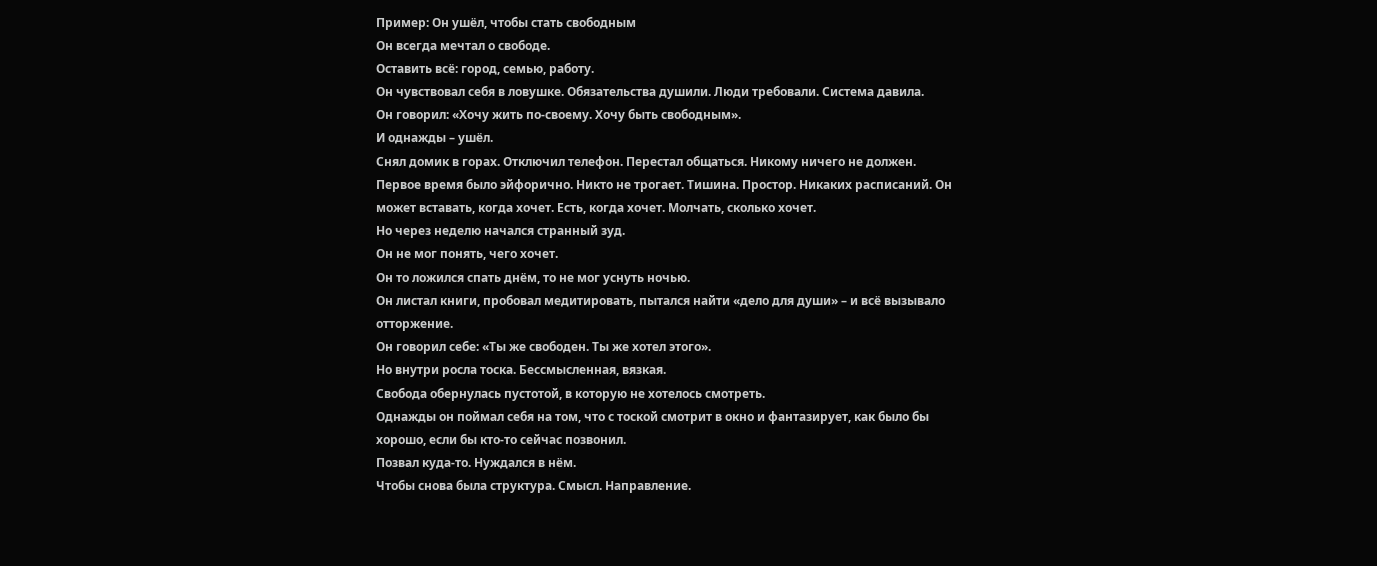Пример: Он ушёл, чтобы стать свободным
Он всегда мечтал о свободе.
Оставить всё: город, семью, работу.
Он чувствовал себя в ловушке. Обязательства душили. Люди требовали. Система давила.
Он говорил: «Хочу жить по-своему. Хочу быть свободным».
И однажды – ушёл.
Снял домик в горах. Отключил телефон. Перестал общаться. Никому ничего не должен.
Первое время было эйфорично. Никто не трогает. Тишина. Простор. Никаких расписаний. Он может вставать, когда хочет. Есть, когда хочет. Молчать, сколько хочет.
Но через неделю начался странный зуд.
Он не мог понять, чего хочет.
Он то ложился спать днём, то не мог уснуть ночью.
Он листал книги, пробовал медитировать, пытался найти «дело для души» – и всё вызывало отторжение.
Он говорил себе: «Ты же свободен. Ты же хотел этого».
Но внутри росла тоска. Бессмысленная, вязкая.
Свобода обернулась пустотой, в которую не хотелось смотреть.
Однажды он поймал себя на том, что с тоской смотрит в окно и фантазирует, как было бы хорошо, если бы кто-то сейчас позвонил.
Позвал куда-то. Нуждался в нём.
Чтобы снова была структура. Смысл. Направление.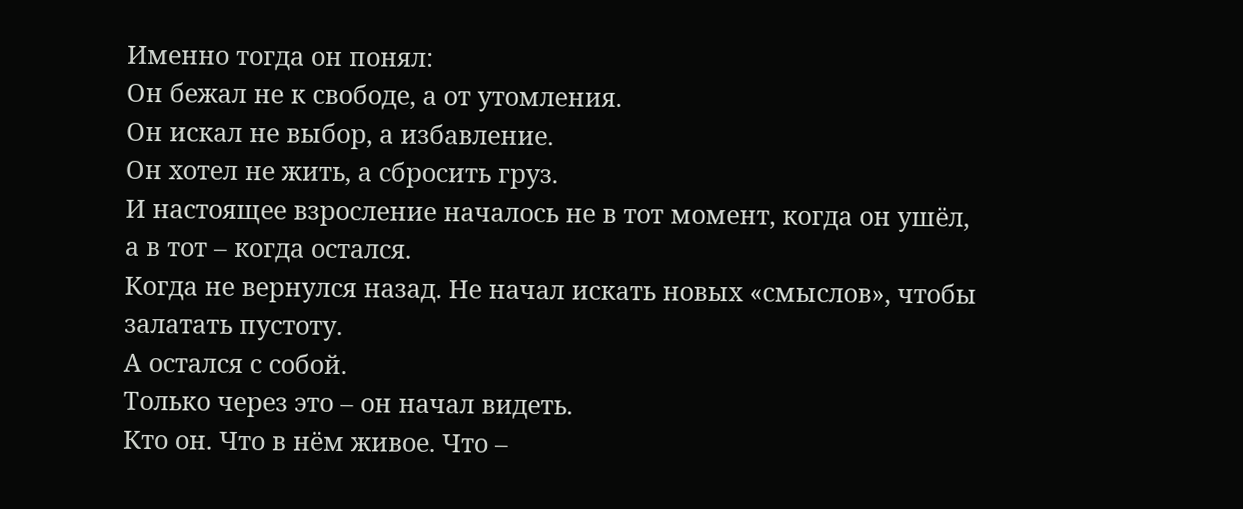Именно тогда он понял:
Он бежал не к свободе, а от утомления.
Он искал не выбор, а избавление.
Он хотел не жить, а сбросить груз.
И настоящее взросление началось не в тот момент, когда он ушёл,
а в тот – когда остался.
Когда не вернулся назад. Не начал искать новых «смыслов», чтобы залатать пустоту.
А остался с собой.
Только через это – он начал видеть.
Кто он. Что в нём живое. Что –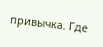привычка. Где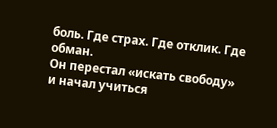боль. Где страх. Где отклик. Где обман.
Он перестал «искать свободу»
и начал учиться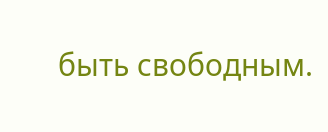быть свободным.